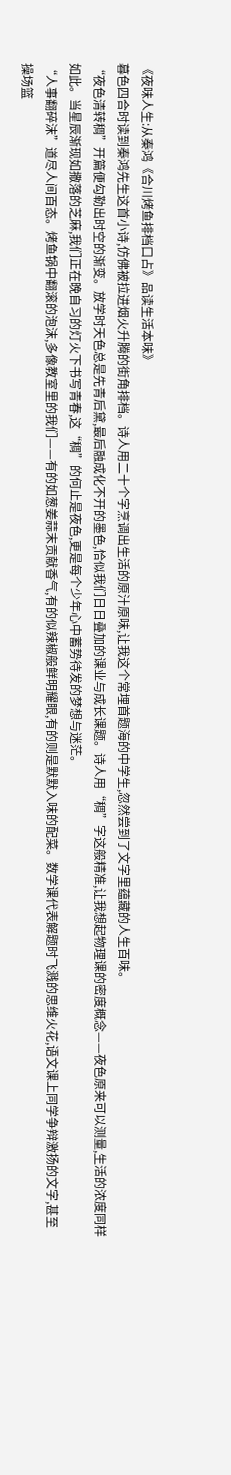《夜味人生:从秦鸿《合川烤鱼排档口占》品读生活本味》
暮色四合时读到秦鸿先生这首小诗,仿佛被拉进烟火升腾的街角排档。诗人用二十个字烹调出生活的原汁原味,让我这个常埋首题海的中学生,忽然尝到了文字里蕴藏的人生百味。
“夜色清转稠”开篇便勾勒出时空的渐变。放学时天色总是先青后黛,最后融成化不开的墨色,恰似我们日日叠加的课业与成长课题。诗人用“稠”字这般精准,让我想起物理课的密度概念——夜色原来可以测量,生活的浓度同样如此。当星辰渐现如撒落的芝麻,我们正在晚自习的灯火下书写青春,这“稠”的何止是夜色,更是每个少年心中蓄势待发的梦想与迷茫。
“人事翻碎沫”道尽人间百态。烤鱼锅中翻滚的泡沫,多像教室里的我们——有的如葱姜蒜末贡献香气,有的似辣椒般鲜明耀眼,有的则是默默入味的配菜。数学课代表解题时飞溅的思维火花,语文课上同学争辩激扬的文字,甚至操场篮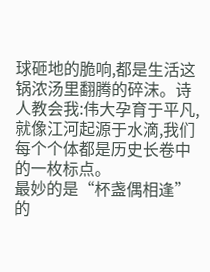球砸地的脆响,都是生活这锅浓汤里翻腾的碎沫。诗人教会我:伟大孕育于平凡,就像江河起源于水滴,我们每个个体都是历史长卷中的一枚标点。
最妙的是“杯盏偶相逢”的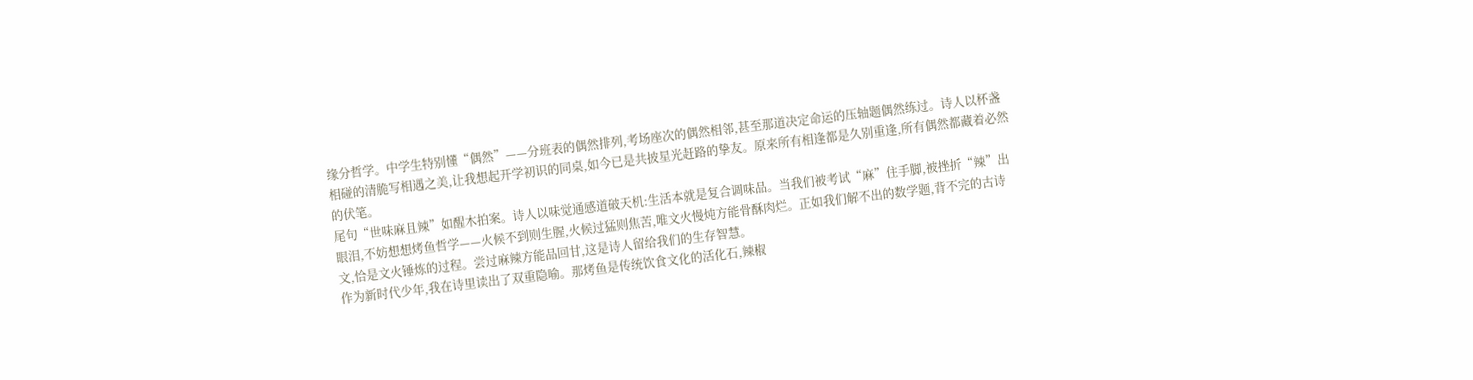缘分哲学。中学生特别懂“偶然”——分班表的偶然排列,考场座次的偶然相邻,甚至那道决定命运的压轴题偶然练过。诗人以杯盏相碰的清脆写相遇之美,让我想起开学初识的同桌,如今已是共披星光赶路的挚友。原来所有相逢都是久别重逢,所有偶然都藏着必然的伏笔。
尾句“世味麻且辣”如醒木拍案。诗人以味觉通感道破天机:生活本就是复合调味品。当我们被考试“麻”住手脚,被挫折“辣”出眼泪,不妨想想烤鱼哲学——火候不到则生腥,火候过猛则焦苦,唯文火慢炖方能骨酥肉烂。正如我们解不出的数学题,背不完的古诗文,恰是文火锤炼的过程。尝过麻辣方能品回甘,这是诗人留给我们的生存智慧。
作为新时代少年,我在诗里读出了双重隐喻。那烤鱼是传统饮食文化的活化石,辣椒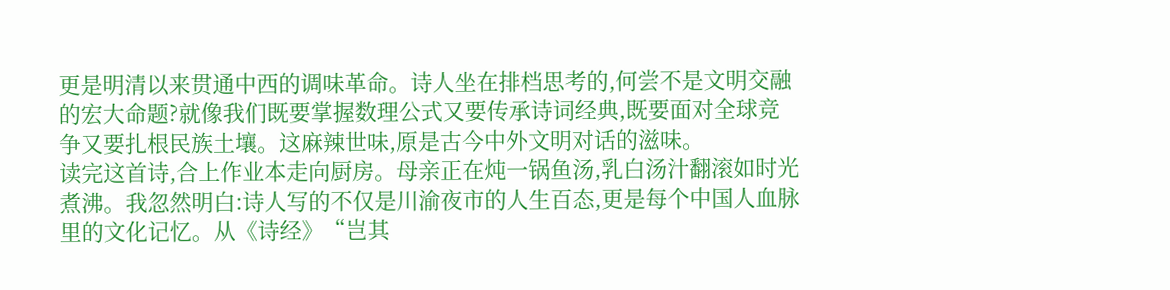更是明清以来贯通中西的调味革命。诗人坐在排档思考的,何尝不是文明交融的宏大命题?就像我们既要掌握数理公式又要传承诗词经典,既要面对全球竞争又要扎根民族土壤。这麻辣世味,原是古今中外文明对话的滋味。
读完这首诗,合上作业本走向厨房。母亲正在炖一锅鱼汤,乳白汤汁翻滚如时光煮沸。我忽然明白:诗人写的不仅是川渝夜市的人生百态,更是每个中国人血脉里的文化记忆。从《诗经》“岂其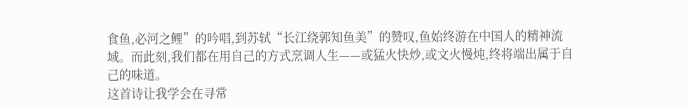食鱼,必河之鲤”的吟唱,到苏轼“长江绕郭知鱼美”的赞叹,鱼始终游在中国人的精神流域。而此刻,我们都在用自己的方式烹调人生——或猛火快炒,或文火慢炖,终将端出属于自己的味道。
这首诗让我学会在寻常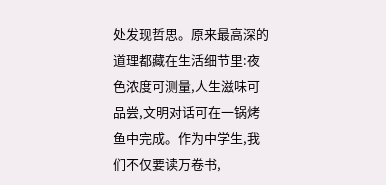处发现哲思。原来最高深的道理都藏在生活细节里:夜色浓度可测量,人生滋味可品尝,文明对话可在一锅烤鱼中完成。作为中学生,我们不仅要读万卷书,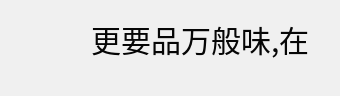更要品万般味,在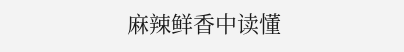麻辣鲜香中读懂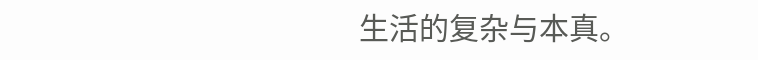生活的复杂与本真。